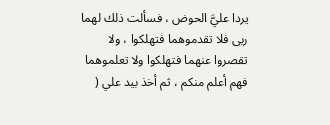يردا عليَّ الحوض ، فسألت ذلك لهما ربى فلا تقدموهما فتهلكوا ، ولا تقصروا عنهما فتهلكوا ولا تعلموهما فهم أعلم منكم ، ثم أخذ بيد علي (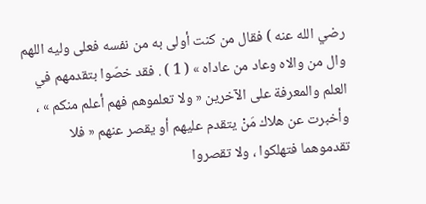رضي الله عنه ) فقال من كنت أولى به من نفسه فعلى وليه اللهم وال من والاه وعاد من عاداه » ( 1 ) . فقد خصّوا بتقدمهم في العلم والمعرفة على الآخرين « ولا تعلموهم فهم أعلم منكم » ، وأخبرت عن هلاك مَنْ يتقدم عليهم أو يقصر عنهم « فلا تقدموهما فتهلكوا ، ولا تقصروا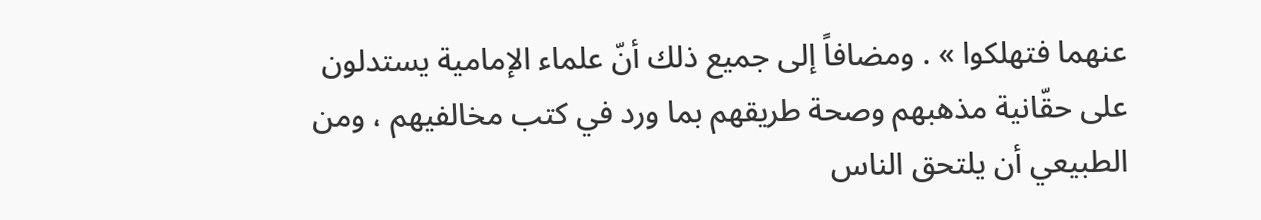عنهما فتهلكوا » . ومضافاً إلى جميع ذلك أنّ علماء الإمامية يستدلون على حقّانية مذهبهم وصحة طريقهم بما ورد في كتب مخالفيهم ، ومن الطبيعي أن يلتحق الناس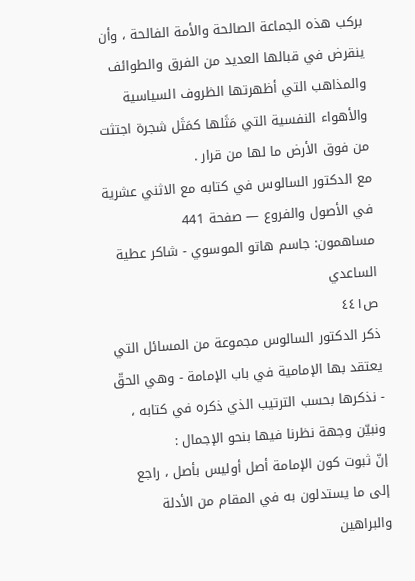بركب هذه الجماعة الصالحة والأمة الفالحة ، وأن ينقرض في قبالها العديد من الفرق والطوائف والمذاهب التي أظهرتها الظروف السياسية والأهواء النفسية التي مَثَلها كمَثَل شجرة اجتثت من فوق الأرض ما لها من قرار .
مع الدكتور السالوس في كتابه مع الاثني عشرية في الأصول والفروع — صفحة 441
مساهمون: جاسم هاتو الموسوي - شاكر عطية الساعدي
ص٤٤١
ذكر الدكتور السالوس مجموعة من المسائل التي يعتقد بها الإمامية في باب الإمامة - وهي الحقّ - نذكرها بحسب الترتيب الذي ذكره في كتابه ، ونبيّن وجهة نظرنا فيها بنحو الإجمال :
إنّ ثبوت كون الإمامة أصل أوليس بأصل ، راجع إلى ما يستدلون به في المقام من الأدلة والبراهين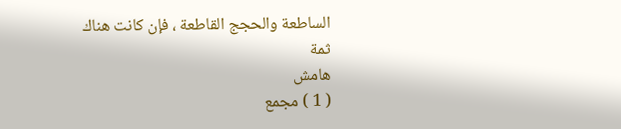الساطعة والحجج القاطعة ، فإن كانت هناك ثمة
هامش
( 1 ) مجمع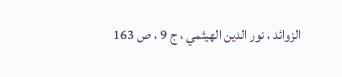الزوائد ، نور الدين الهيثمي ، ج 9 ، ص 163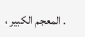. المعجم الكبير ،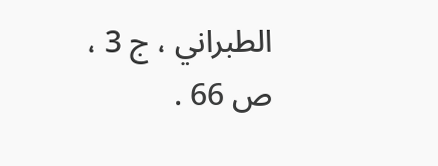الطبراني ، ج 3 ، ص 66 .